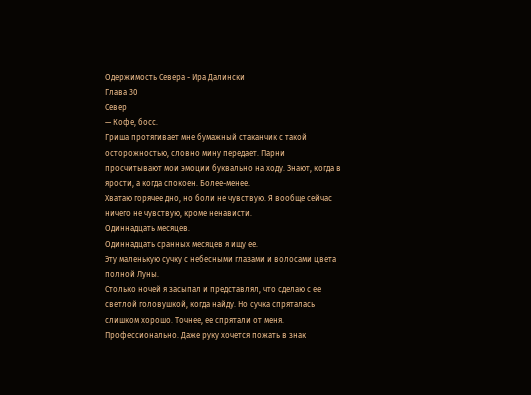Одержимость Севера - Ира Далински
Глава 30
Север
— Кофе, босс.
Гриша протягивает мне бумажный стаканчик с такой осторожностью, словно мину передает. Парни просчитывают мои эмоции буквально на ходу. Знают, когда в ярости, а когда спокоен. Более-менее.
Хватаю горячее дно, но боли не чувствую. Я вообще сейчас ничего не чувствую, кроме ненависти.
Одиннадцать месяцев.
Одиннадцать сранных месяцев я ищу ее.
Эту маленькую сучку с небесными глазами и волосами цвета полной Луны.
Столько ночей я засыпал и представлял, что сделаю с ее светлой головушкой, когда найду. Но сучка спряталась слишком хорошо. Точнее, ее спрятали от меня. Профессионально. Даже руку хочется пожать в знак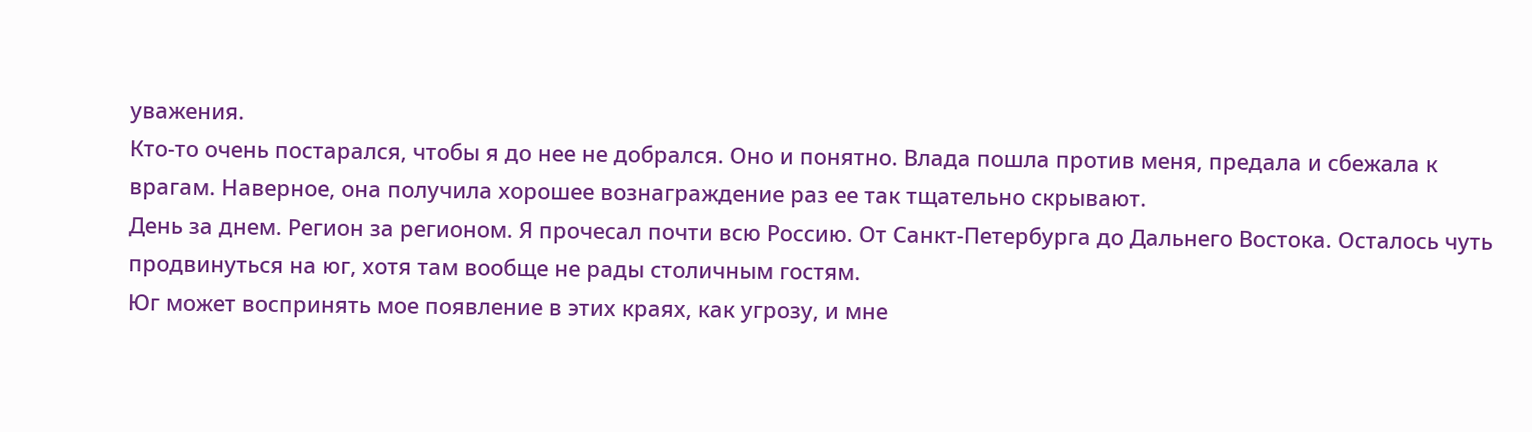уважения.
Кто-то очень постарался, чтобы я до нее не добрался. Оно и понятно. Влада пошла против меня, предала и сбежала к врагам. Наверное, она получила хорошее вознаграждение раз ее так тщательно скрывают.
День за днем. Регион за регионом. Я прочесал почти всю Россию. От Санкт-Петербурга до Дальнего Востока. Осталось чуть продвинуться на юг, хотя там вообще не рады столичным гостям.
Юг может воспринять мое появление в этих краях, как угрозу, и мне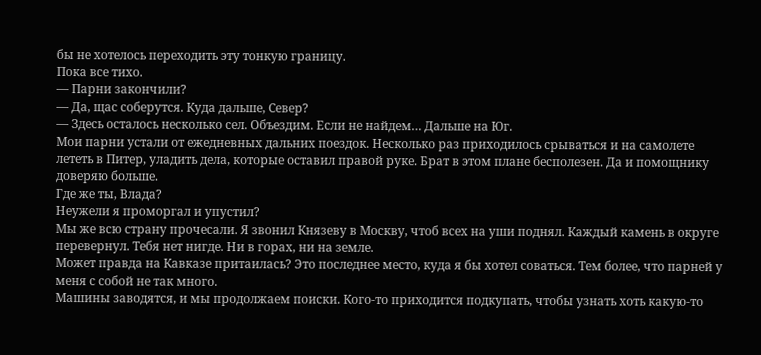бы не хотелось переходить эту тонкую границу.
Пока все тихо.
— Парни закончили?
— Да, щас соберутся. Куда дальше, Север?
— Здесь осталось несколько сел. Объездим. Если не найдем… Дальше на Юг.
Мои парни устали от ежедневных дальних поездок. Несколько раз приходилось срываться и на самолете лететь в Питер, уладить дела, которые оставил правой руке. Брат в этом плане бесполезен. Да и помощнику доверяю больше.
Где же ты, Влада?
Неужели я проморгал и упустил?
Мы же всю страну прочесали. Я звонил Князеву в Москву, чтоб всех на уши поднял. Каждый камень в округе перевернул. Тебя нет нигде. Ни в горах, ни на земле.
Может правда на Кавказе притаилась? Это последнее место, куда я бы хотел соваться. Тем более, что парней у меня с собой не так много.
Машины заводятся, и мы продолжаем поиски. Кого-то приходится подкупать, чтобы узнать хоть какую-то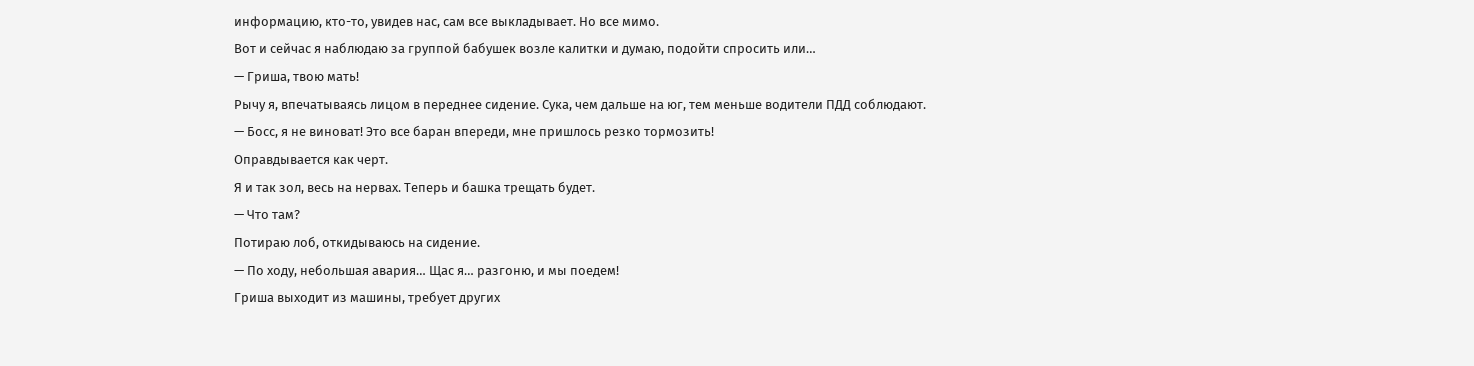информацию, кто-то, увидев нас, сам все выкладывает. Но все мимо.
Вот и сейчас я наблюдаю за группой бабушек возле калитки и думаю, подойти спросить или…
— Гриша, твою мать!
Рычу я, впечатываясь лицом в переднее сидение. Сука, чем дальше на юг, тем меньше водители ПДД соблюдают.
— Босс, я не виноват! Это все баран впереди, мне пришлось резко тормозить!
Оправдывается как черт.
Я и так зол, весь на нервах. Теперь и башка трещать будет.
— Что там?
Потираю лоб, откидываюсь на сидение.
— По ходу, небольшая авария… Щас я… разгоню, и мы поедем!
Гриша выходит из машины, требует других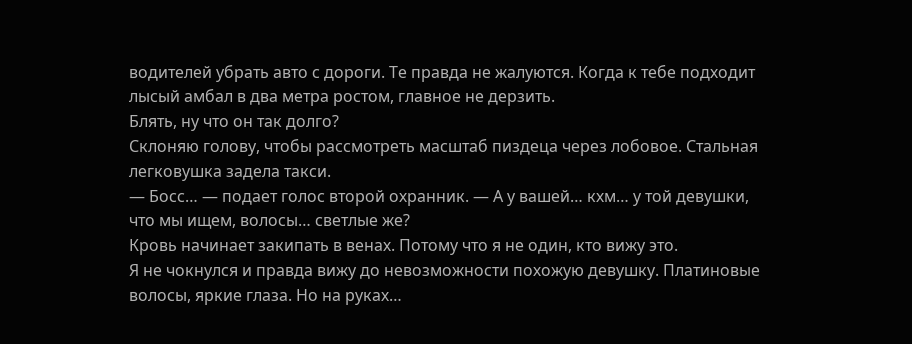водителей убрать авто с дороги. Те правда не жалуются. Когда к тебе подходит лысый амбал в два метра ростом, главное не дерзить.
Блять, ну что он так долго?
Склоняю голову, чтобы рассмотреть масштаб пиздеца через лобовое. Стальная легковушка задела такси.
— Босс… — подает голос второй охранник. — А у вашей… кхм… у той девушки, что мы ищем, волосы… светлые же?
Кровь начинает закипать в венах. Потому что я не один, кто вижу это.
Я не чокнулся и правда вижу до невозможности похожую девушку. Платиновые волосы, яркие глаза. Но на руках…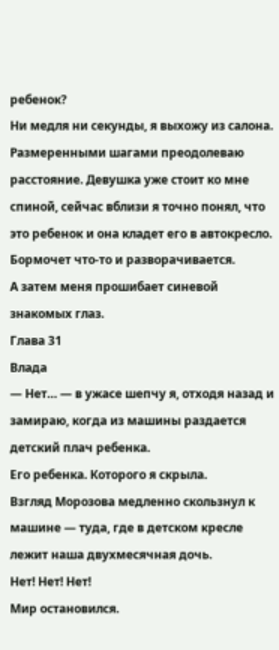ребенок?
Ни медля ни секунды, я выхожу из салона. Размеренными шагами преодолеваю расстояние. Девушка уже стоит ко мне спиной, сейчас вблизи я точно понял, что это ребенок и она кладет его в автокресло. Бормочет что-то и разворачивается.
А затем меня прошибает синевой знакомых глаз.
Глава 31
Влада
— Нет… — в ужасе шепчу я, отходя назад и замираю, когда из машины раздается детский плач ребенка.
Его ребенка. Которого я скрыла.
Взгляд Морозова медленно скользнул к машине — туда, где в детском кресле лежит наша двухмесячная дочь.
Нет! Нет! Нет!
Мир остановился.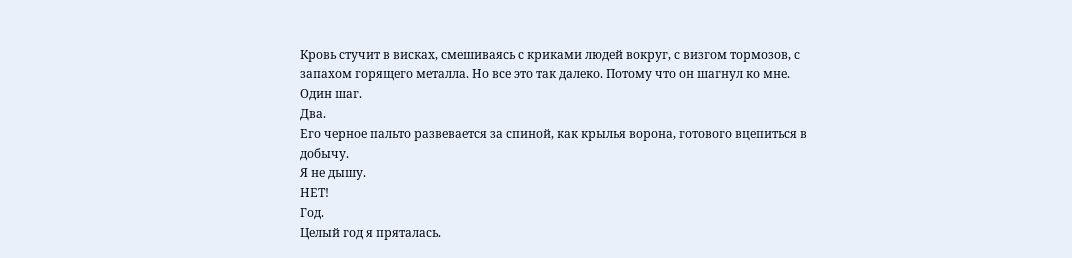Кровь стучит в висках, смешиваясь с криками людей вокруг, с визгом тормозов, с запахом горящего металла. Но все это так далеко. Потому что он шагнул ко мне.
Один шаг.
Два.
Его черное пальто развевается за спиной, как крылья ворона, готового вцепиться в добычу.
Я не дышу.
НЕТ!
Год.
Целый год я пряталась.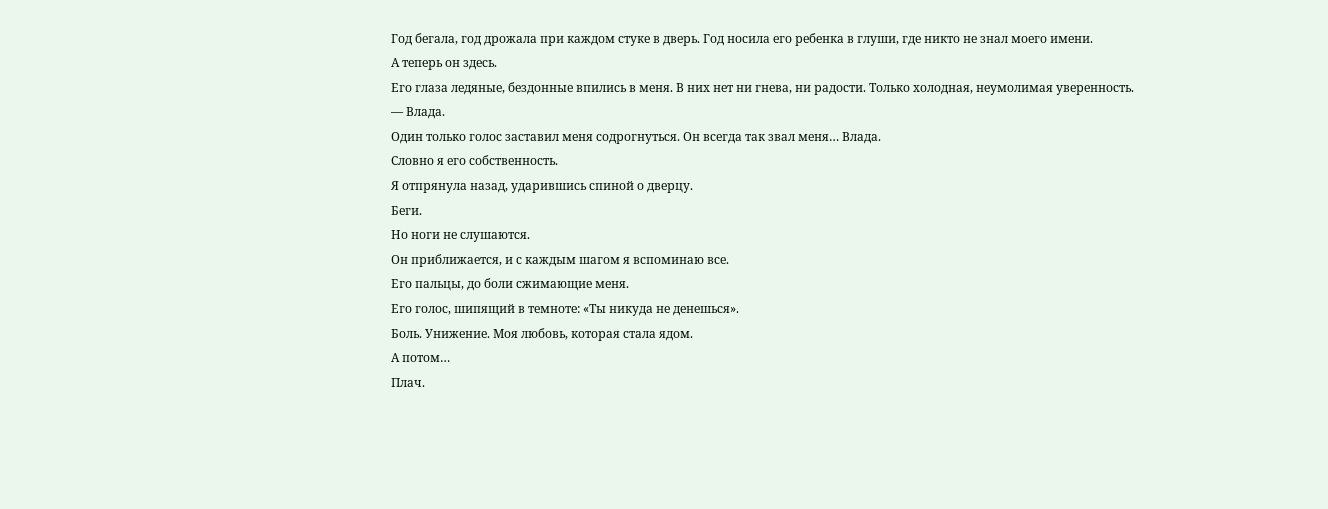Год бегала, год дрожала при каждом стуке в дверь. Год носила его ребенка в глуши, где никто не знал моего имени.
А теперь он здесь.
Его глаза ледяные, бездонные впились в меня. В них нет ни гнева, ни радости. Только холодная, неумолимая уверенность.
— Влада.
Один только голос заставил меня содрогнуться. Он всегда так звал меня… Влада.
Словно я его собственность.
Я отпрянула назад, ударившись спиной о дверцу.
Беги.
Но ноги не слушаются.
Он приближается, и с каждым шагом я вспоминаю все.
Его пальцы, до боли сжимающие меня.
Его голос, шипящий в темноте: «Ты никуда не денешься».
Боль. Унижение. Моя любовь, которая стала ядом.
А потом…
Плач.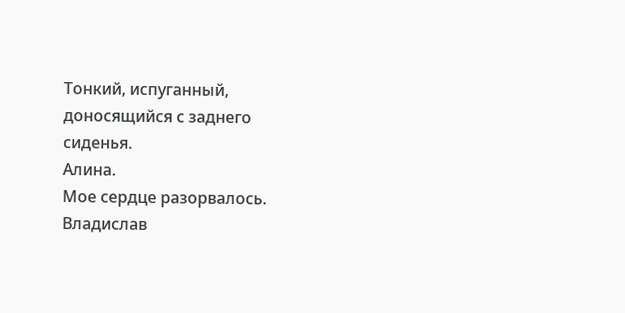Тонкий, испуганный, доносящийся с заднего сиденья.
Алина.
Мое сердце разорвалось.
Владислав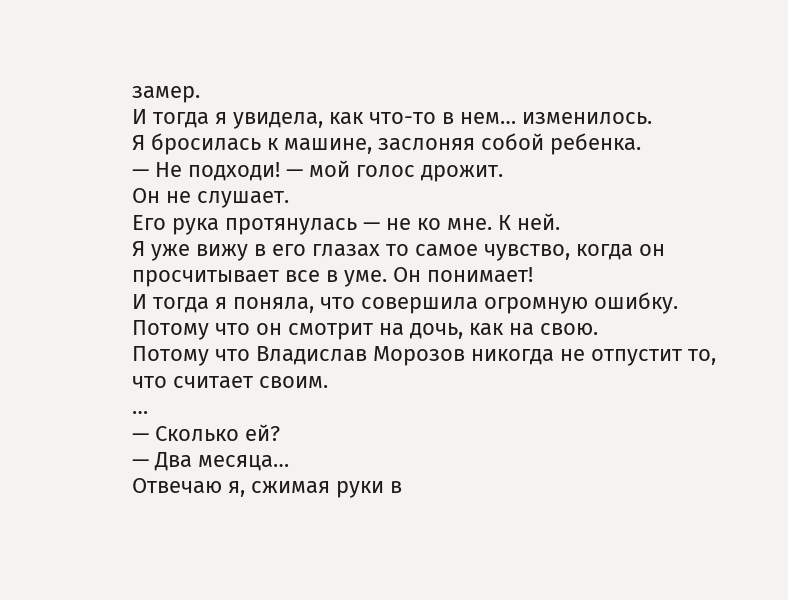замер.
И тогда я увидела, как что-то в нем… изменилось.
Я бросилась к машине, заслоняя собой ребенка.
— Не подходи! — мой голос дрожит.
Он не слушает.
Его рука протянулась — не ко мне. К ней.
Я уже вижу в его глазах то самое чувство, когда он просчитывает все в уме. Он понимает!
И тогда я поняла, что совершила огромную ошибку.
Потому что он смотрит на дочь, как на свою.
Потому что Владислав Морозов никогда не отпустит то, что считает своим.
…
— Сколько ей?
— Два месяца…
Отвечаю я, сжимая руки в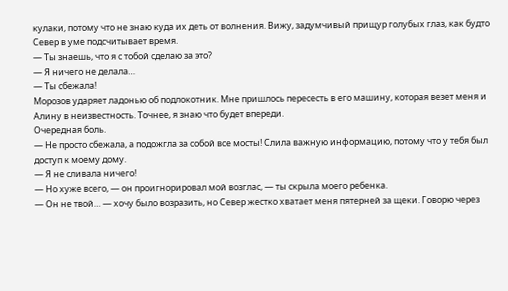кулаки, потому что не знаю куда их деть от волнения. Вижу, задумчивый прищур голубых глаз, как будто Север в уме подсчитывает время.
— Ты знаешь, что я с тобой сделаю за это?
— Я ничего не делала…
— Ты сбежала!
Морозов ударяет ладонью об подлокотник. Мне пришлось пересесть в его машину, которая везет меня и Алину в неизвестность. Точнее, я знаю что будет впереди.
Очередная боль.
— Не просто сбежала, а подожгла за собой все мосты! Слила важную информацию, потому что у тебя был доступ к моему дому.
— Я не сливала ничего!
— Но хуже всего, — он проигнорировал мой возглас, — ты скрыла моего ребенка.
— Он не твой… — хочу было возразить, но Север жестко хватает меня пятерней за щеки. Говорю через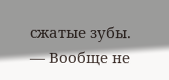сжатые зубы. — Вообще не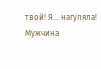твой! Я… нагуляла!
Мужчина